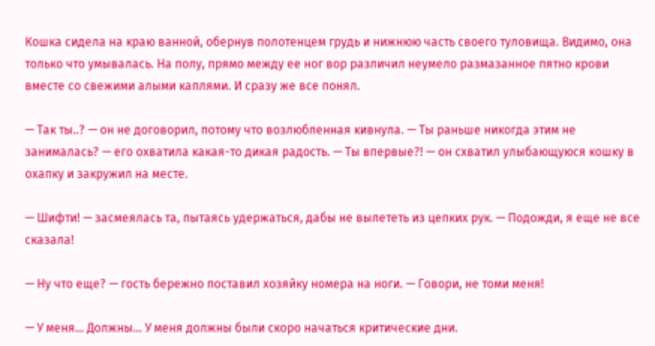Кошка сидела на краю ванной, обернув полотенцем грудь и нижнюю часть своего туловища. Видимо, она только что умывалась. На полу, прямо между ее ног вор различил неумело размазанное пятно крови вместе со свежими алыми каплями. И сразу же все понял.

— Так ты..? — он не договорил, потому что возлюбленная кивнула. — Ты раньше никогда этим не занималась? — его охватила какая-то дикая радость. — Ты впервые?! — он схватил улыбающуюся кошку в охапку и закружил на месте.

— Шифти! — засмеялась та, пытаясь удержаться, дабы не вылететь из цепких рук. — Подожди, я еще не все сказала!

— Ну что еще? — гость бережно поставил хозяйку номера на ноги. — Говори, не томи меня!

— У меня… Должны… У меня должны были скоро начаться критические дни.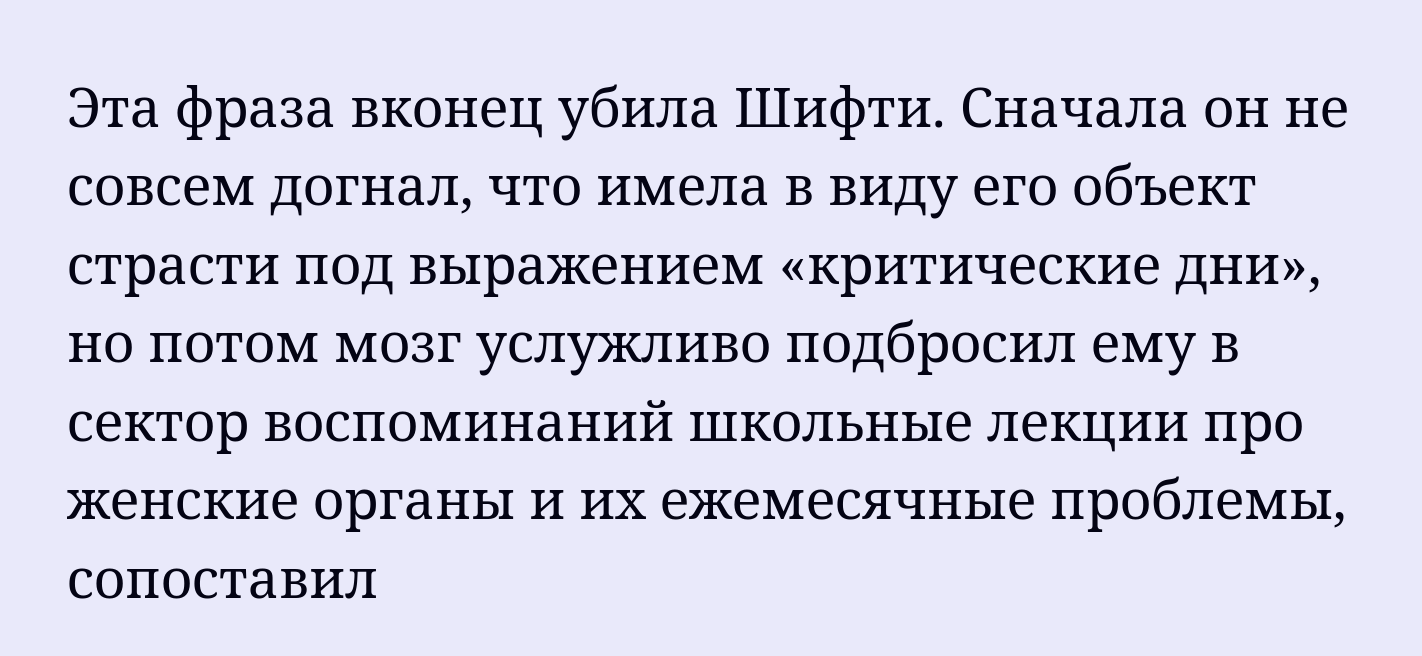Эта фраза вконец убила Шифти. Сначала он не совсем догнал, что имела в виду его объект страсти под выражением «критические дни», но потом мозг услужливо подбросил ему в сектор воспоминаний школьные лекции про женские органы и их ежемесячные проблемы, сопоставил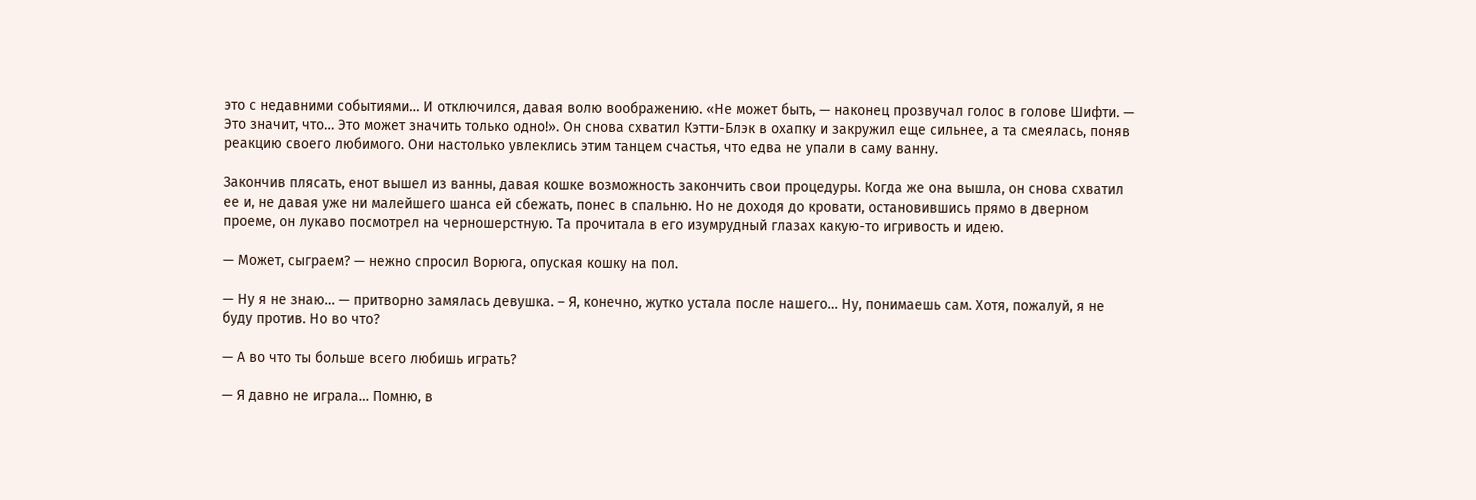это с недавними событиями… И отключился, давая волю воображению. «Не может быть, — наконец прозвучал голос в голове Шифти. — Это значит, что… Это может значить только одно!». Он снова схватил Кэтти-Блэк в охапку и закружил еще сильнее, а та смеялась, поняв реакцию своего любимого. Они настолько увлеклись этим танцем счастья, что едва не упали в саму ванну.

Закончив плясать, енот вышел из ванны, давая кошке возможность закончить свои процедуры. Когда же она вышла, он снова схватил ее и, не давая уже ни малейшего шанса ей сбежать, понес в спальню. Но не доходя до кровати, остановившись прямо в дверном проеме, он лукаво посмотрел на черношерстную. Та прочитала в его изумрудный глазах какую-то игривость и идею.

— Может, сыграем? — нежно спросил Ворюга, опуская кошку на пол.

— Ну я не знаю… — притворно замялась девушка. – Я, конечно, жутко устала после нашего… Ну, понимаешь сам. Хотя, пожалуй, я не буду против. Но во что?

— А во что ты больше всего любишь играть?

— Я давно не играла… Помню, в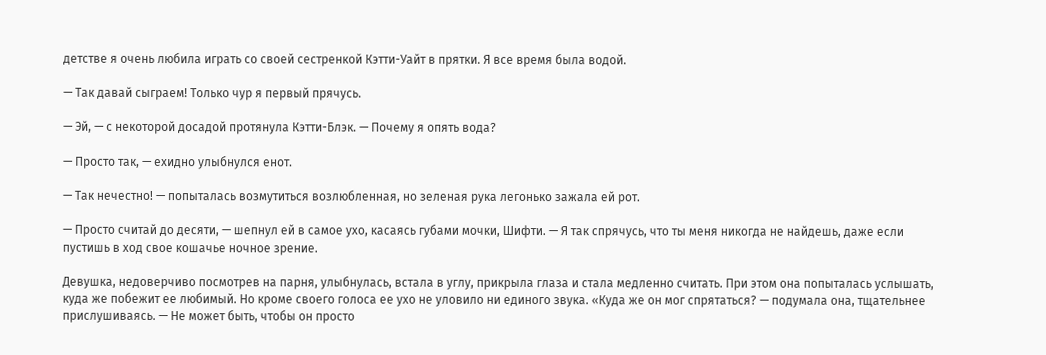детстве я очень любила играть со своей сестренкой Кэтти-Уайт в прятки. Я все время была водой.

— Так давай сыграем! Только чур я первый прячусь.

— Эй, — с некоторой досадой протянула Кэтти-Блэк. — Почему я опять вода?

— Просто так, — ехидно улыбнулся енот.

— Так нечестно! — попыталась возмутиться возлюбленная, но зеленая рука легонько зажала ей рот.

— Просто считай до десяти, — шепнул ей в самое ухо, касаясь губами мочки, Шифти. — Я так спрячусь, что ты меня никогда не найдешь, даже если пустишь в ход свое кошачье ночное зрение.

Девушка, недоверчиво посмотрев на парня, улыбнулась, встала в углу, прикрыла глаза и стала медленно считать. При этом она попыталась услышать, куда же побежит ее любимый. Но кроме своего голоса ее ухо не уловило ни единого звука. «Куда же он мог спрятаться? — подумала она, тщательнее прислушиваясь. — Не может быть, чтобы он просто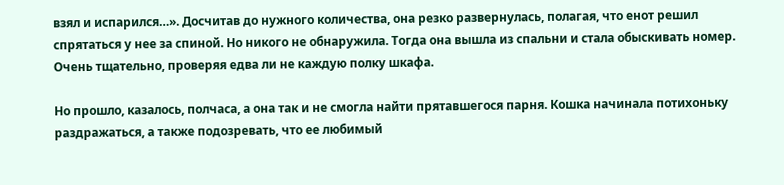взял и испарился…». Досчитав до нужного количества, она резко развернулась, полагая, что енот решил спрятаться у нее за спиной. Но никого не обнаружила. Тогда она вышла из спальни и стала обыскивать номер. Очень тщательно, проверяя едва ли не каждую полку шкафа.

Но прошло, казалось, полчаса, а она так и не смогла найти прятавшегося парня. Кошка начинала потихоньку раздражаться, а также подозревать, что ее любимый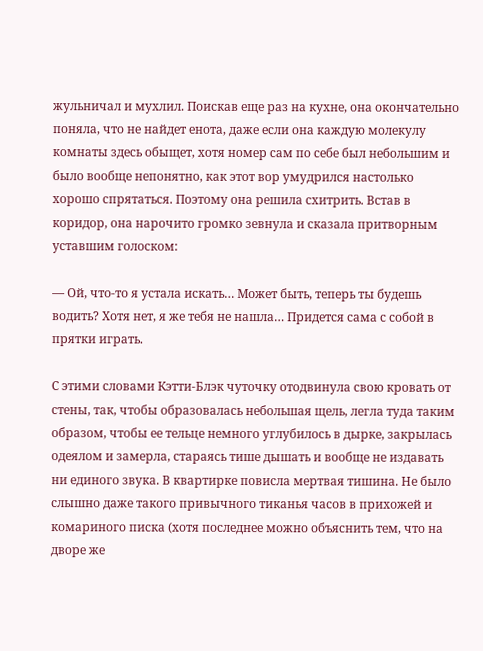жульничал и мухлил. Поискав еще раз на кухне, она окончательно поняла, что не найдет енота, даже если она каждую молекулу комнаты здесь обыщет, хотя номер сам по себе был небольшим и было вообще непонятно, как этот вор умудрился настолько хорошо спрятаться. Поэтому она решила схитрить. Встав в коридор, она нарочито громко зевнула и сказала притворным уставшим голоском:

— Ой, что-то я устала искать… Может быть, теперь ты будешь водить? Хотя нет, я же тебя не нашла… Придется сама с собой в прятки играть.

С этими словами Кэтти-Блэк чуточку отодвинула свою кровать от стены, так, чтобы образовалась небольшая щель, легла туда таким образом, чтобы ее тельце немного углубилось в дырке, закрылась одеялом и замерла, стараясь тише дышать и вообще не издавать ни единого звука. В квартирке повисла мертвая тишина. Не было слышно даже такого привычного тиканья часов в прихожей и комариного писка (хотя последнее можно объяснить тем, что на дворе же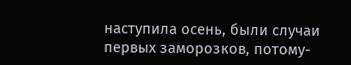наступила осень, были случаи первых заморозков, потому-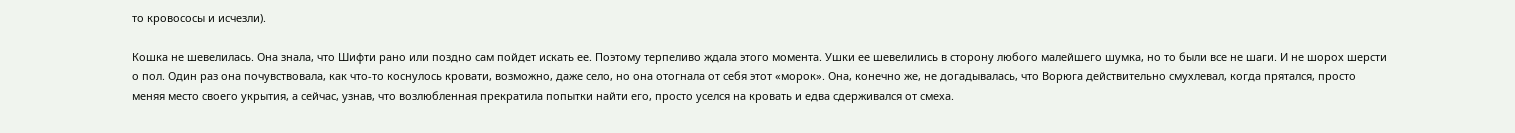то кровососы и исчезли).

Кошка не шевелилась. Она знала, что Шифти рано или поздно сам пойдет искать ее. Поэтому терпеливо ждала этого момента. Ушки ее шевелились в сторону любого малейшего шумка, но то были все не шаги. И не шорох шерсти о пол. Один раз она почувствовала, как что-то коснулось кровати, возможно, даже село, но она отогнала от себя этот «морок». Она, конечно же, не догадывалась, что Ворюга действительно смухлевал, когда прятался, просто меняя место своего укрытия, а сейчас, узнав, что возлюбленная прекратила попытки найти его, просто уселся на кровать и едва сдерживался от смеха.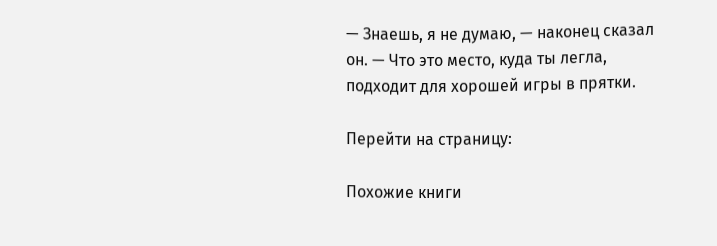— Знаешь, я не думаю, — наконец сказал он. — Что это место, куда ты легла, подходит для хорошей игры в прятки.

Перейти на страницу:

Похожие книги